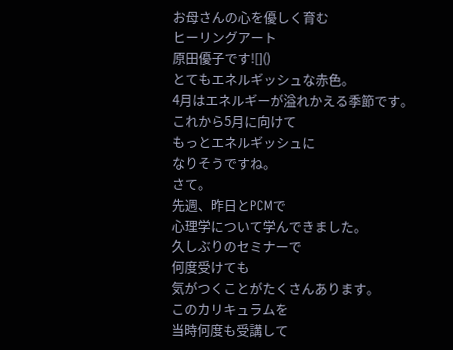お母さんの心を優しく育む
ヒーリングアート
原田優子です![]()
とてもエネルギッシュな赤色。
4月はエネルギーが溢れかえる季節です。
これから5月に向けて
もっとエネルギッシュに
なりそうですね。
さて。
先週、昨日とPCMで
心理学について学んできました。
久しぶりのセミナーで
何度受けても
気がつくことがたくさんあります。
このカリキュラムを
当時何度も受講して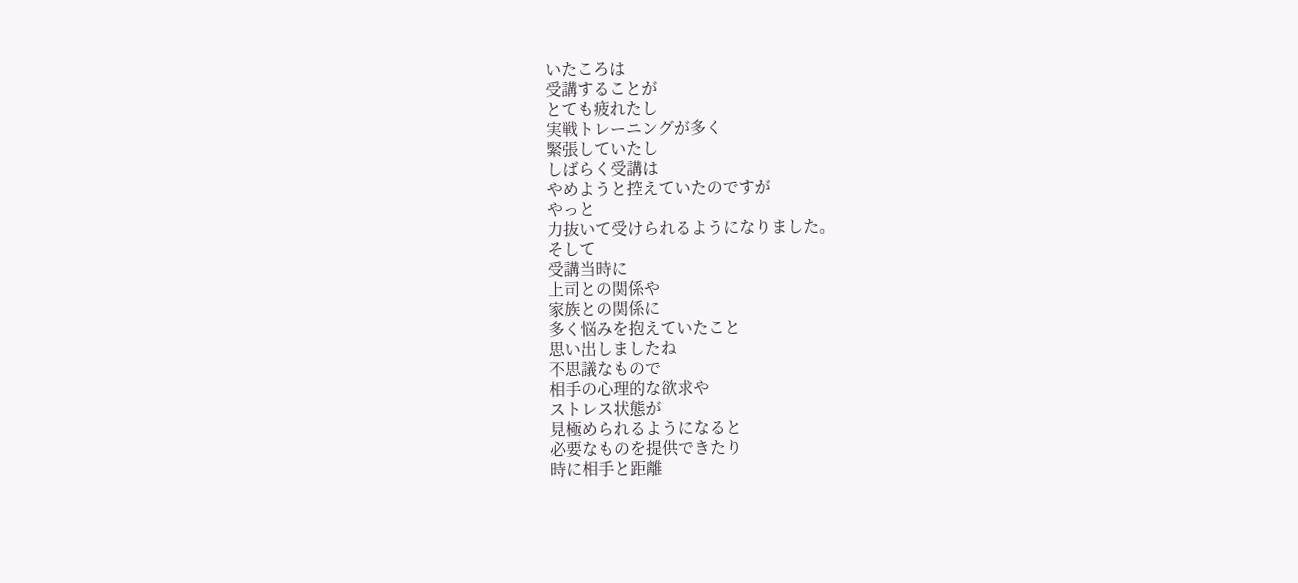いたころは
受講することが
とても疲れたし
実戦トレーニングが多く
緊張していたし
しばらく受講は
やめようと控えていたのですが
やっと
力抜いて受けられるようになりました。
そして
受講当時に
上司との関係や
家族との関係に
多く悩みを抱えていたこと
思い出しましたね
不思議なもので
相手の心理的な欲求や
ストレス状態が
見極められるようになると
必要なものを提供できたり
時に相手と距離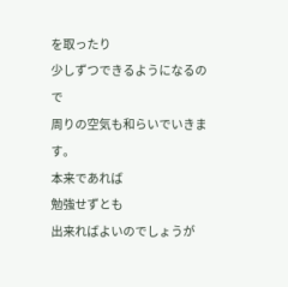を取ったり
少しずつできるようになるので
周りの空気も和らいでいきます。
本来であれば
勉強せずとも
出来ればよいのでしょうが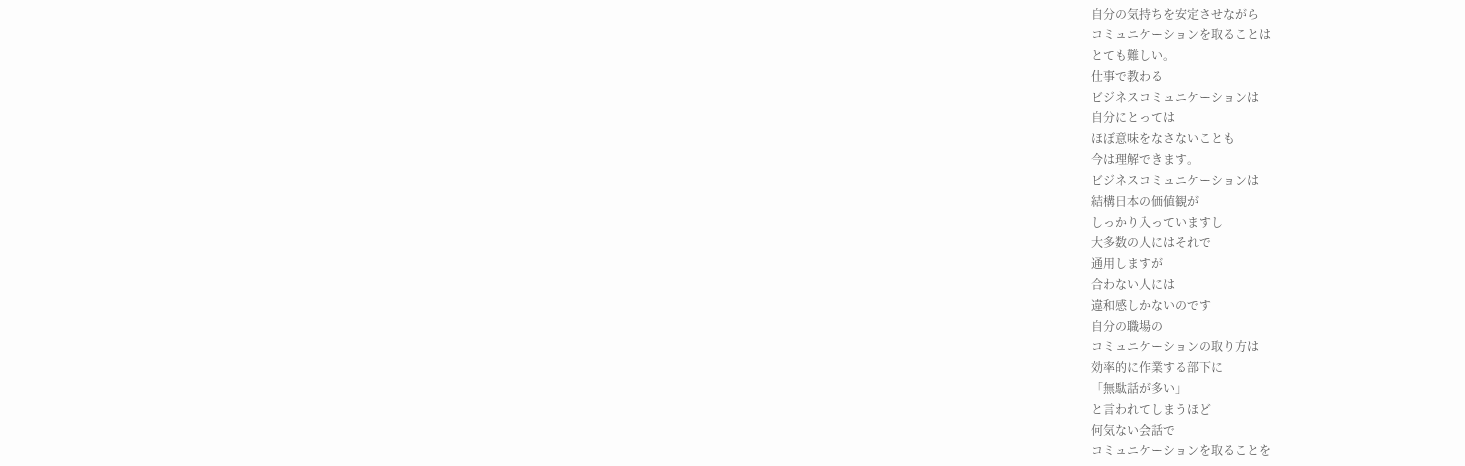自分の気持ちを安定させながら
コミュニケーションを取ることは
とても難しい。
仕事で教わる
ビジネスコミュニケーションは
自分にとっては
ほぼ意味をなさないことも
今は理解できます。
ビジネスコミュニケーションは
結構日本の価値観が
しっかり入っていますし
大多数の人にはそれで
通用しますが
合わない人には
違和感しかないのです
自分の職場の
コミュニケーションの取り方は
効率的に作業する部下に
「無駄話が多い」
と言われてしまうほど
何気ない会話で
コミュニケーションを取ることを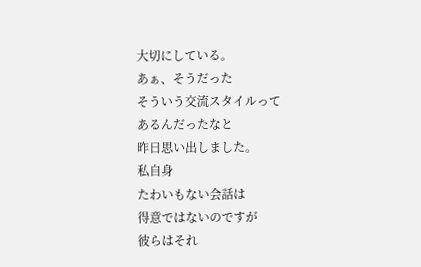大切にしている。
あぁ、そうだった
そういう交流スタイルって
あるんだったなと
昨日思い出しました。
私自身
たわいもない会話は
得意ではないのですが
彼らはそれ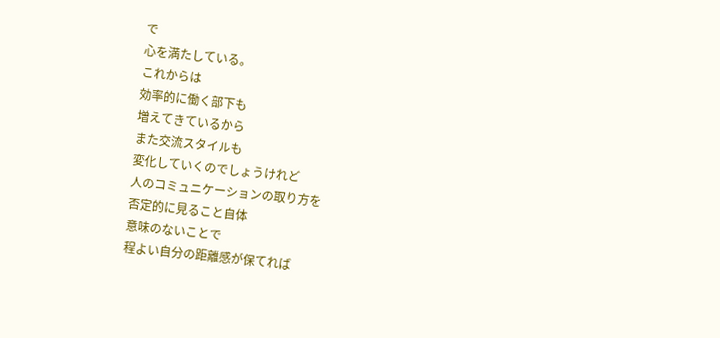で
心を満たしている。
これからは
効率的に働く部下も
増えてきているから
また交流スタイルも
変化していくのでしょうけれど
人のコミュニケーションの取り方を
否定的に見ること自体
意味のないことで
程よい自分の距離感が保てれば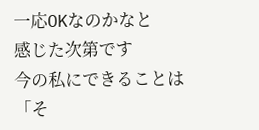一応OKなのかなと
感じた次第です
今の私にできることは
「そ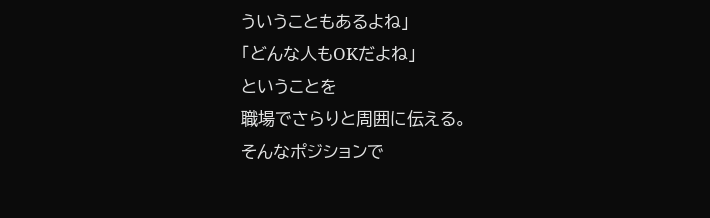ういうこともあるよね」
「どんな人もOKだよね」
ということを
職場でさらりと周囲に伝える。
そんなポジションで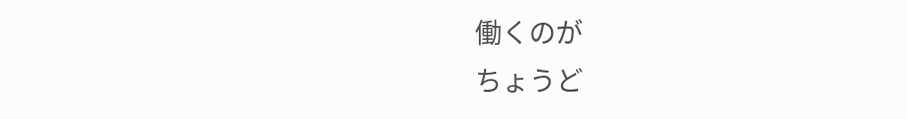働くのが
ちょうど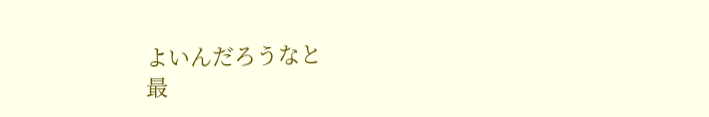よいんだろうなと
最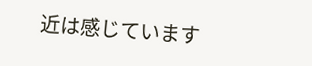近は感じています